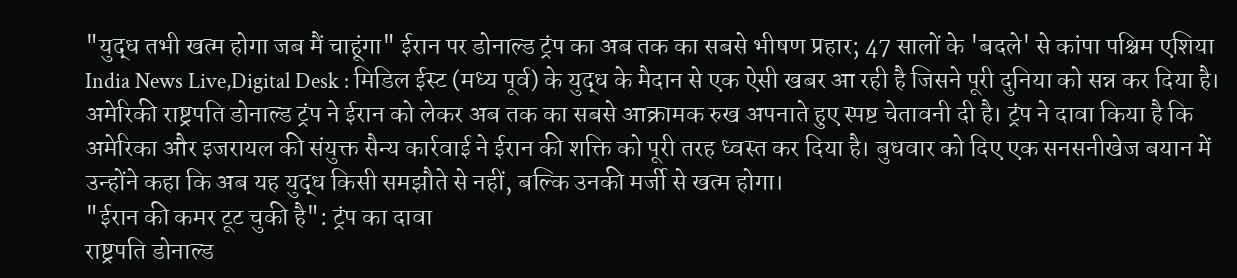"युद्ध तभी खत्म होगा जब मैं चाहूंगा" ईरान पर डोनाल्ड ट्रंप का अब तक का सबसे भीषण प्रहार; 47 सालों के 'बदले' से कांपा पश्चिम एशिया
India News Live,Digital Desk : मिडिल ईस्ट (मध्य पूर्व) के युद्ध के मैदान से एक ऐसी खबर आ रही है जिसने पूरी दुनिया को सन्न कर दिया है। अमेरिकी राष्ट्रपति डोनाल्ड ट्रंप ने ईरान को लेकर अब तक का सबसे आक्रामक रुख अपनाते हुए स्पष्ट चेतावनी दी है। ट्रंप ने दावा किया है कि अमेरिका और इजरायल की संयुक्त सैन्य कार्रवाई ने ईरान की शक्ति को पूरी तरह ध्वस्त कर दिया है। बुधवार को दिए एक सनसनीखेज बयान में उन्होंने कहा कि अब यह युद्ध किसी समझौते से नहीं, बल्कि उनकी मर्जी से खत्म होगा।
"ईरान की कमर टूट चुकी है": ट्रंप का दावा
राष्ट्रपति डोनाल्ड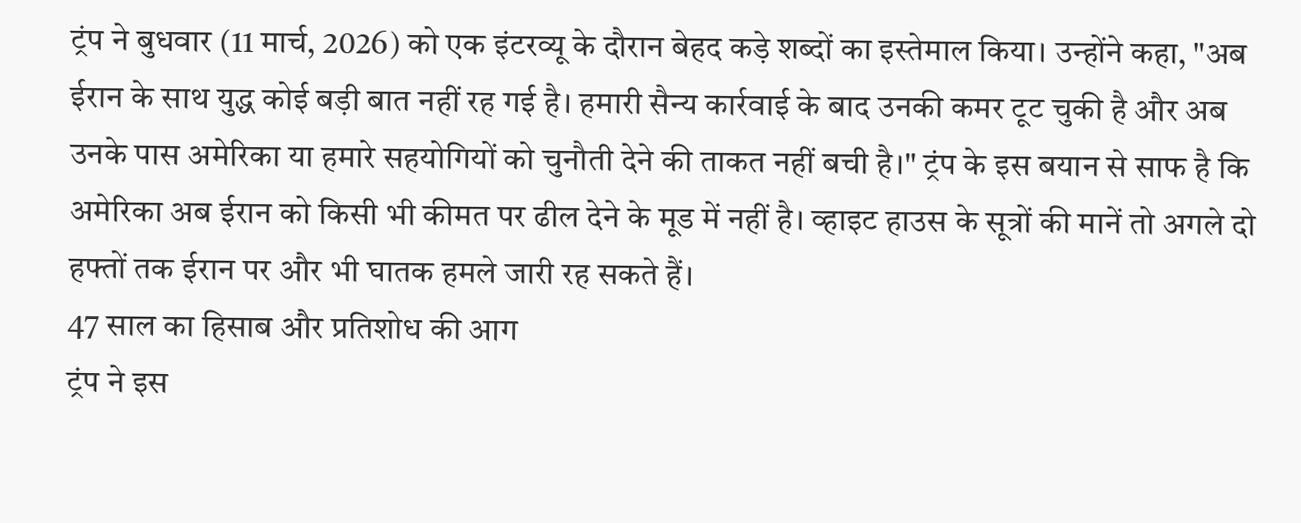ट्रंप ने बुधवार (11 मार्च, 2026) को एक इंटरव्यू के दौरान बेहद कड़े शब्दों का इस्तेमाल किया। उन्होंने कहा, "अब ईरान के साथ युद्ध कोई बड़ी बात नहीं रह गई है। हमारी सैन्य कार्रवाई के बाद उनकी कमर टूट चुकी है और अब उनके पास अमेरिका या हमारे सहयोगियों को चुनौती देने की ताकत नहीं बची है।" ट्रंप के इस बयान से साफ है कि अमेरिका अब ईरान को किसी भी कीमत पर ढील देने के मूड में नहीं है। व्हाइट हाउस के सूत्रों की मानें तो अगले दो हफ्तों तक ईरान पर और भी घातक हमले जारी रह सकते हैं।
47 साल का हिसाब और प्रतिशोध की आग
ट्रंप ने इस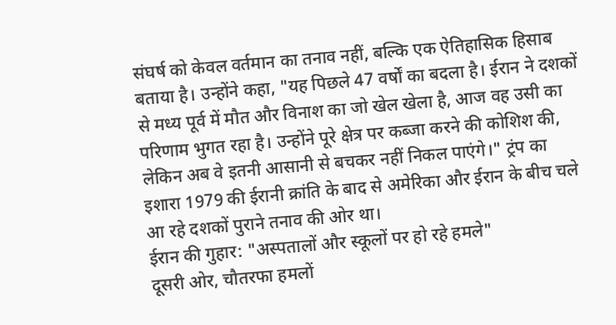संघर्ष को केवल वर्तमान का तनाव नहीं, बल्कि एक ऐतिहासिक हिसाब बताया है। उन्होंने कहा, "यह पिछले 47 वर्षों का बदला है। ईरान ने दशकों से मध्य पूर्व में मौत और विनाश का जो खेल खेला है, आज वह उसी का परिणाम भुगत रहा है। उन्होंने पूरे क्षेत्र पर कब्जा करने की कोशिश की, लेकिन अब वे इतनी आसानी से बचकर नहीं निकल पाएंगे।" ट्रंप का इशारा 1979 की ईरानी क्रांति के बाद से अमेरिका और ईरान के बीच चले आ रहे दशकों पुराने तनाव की ओर था।
ईरान की गुहार: "अस्पतालों और स्कूलों पर हो रहे हमले"
दूसरी ओर, चौतरफा हमलों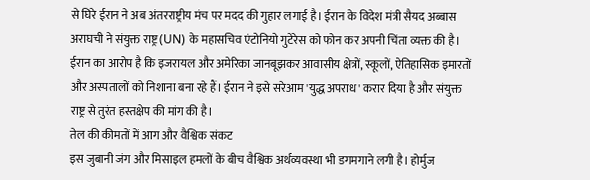से घिरे ईरान ने अब अंतरराष्ट्रीय मंच पर मदद की गुहार लगाई है। ईरान के विदेश मंत्री सैयद अब्बास अराघची ने संयुक्त राष्ट्र (UN) के महासचिव एंटोनियो गुटेरेस को फोन कर अपनी चिंता व्यक्त की है। ईरान का आरोप है कि इजरायल और अमेरिका जानबूझकर आवासीय क्षेत्रों, स्कूलों, ऐतिहासिक इमारतों और अस्पतालों को निशाना बना रहे हैं। ईरान ने इसे सरेआम 'युद्ध अपराध' करार दिया है और संयुक्त राष्ट्र से तुरंत हस्तक्षेप की मांग की है।
तेल की कीमतों में आग और वैश्विक संकट
इस जुबानी जंग और मिसाइल हमलों के बीच वैश्विक अर्थव्यवस्था भी डगमगाने लगी है। होर्मुज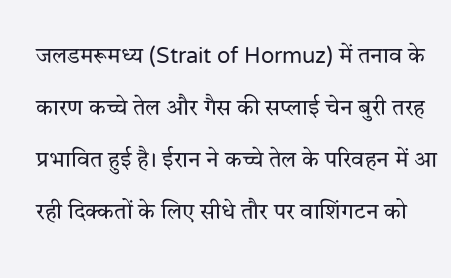जलडमरूमध्य (Strait of Hormuz) में तनाव के कारण कच्चे तेल और गैस की सप्लाई चेन बुरी तरह प्रभावित हुई है। ईरान ने कच्चे तेल के परिवहन में आ रही दिक्कतों के लिए सीधे तौर पर वाशिंगटन को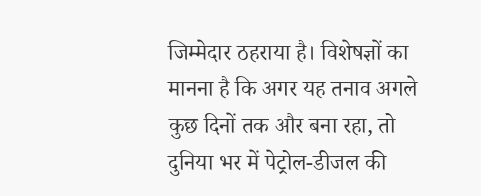जिम्मेदार ठहराया है। विशेषज्ञों का मानना है कि अगर यह तनाव अगले कुछ दिनों तक और बना रहा, तो दुनिया भर में पेट्रोल-डीजल की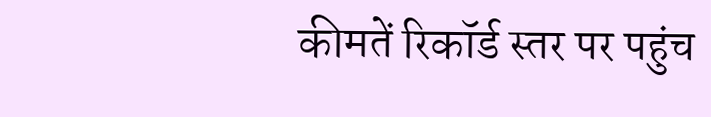कीमतें रिकॉर्ड स्तर पर पहुंच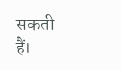सकती हैं।